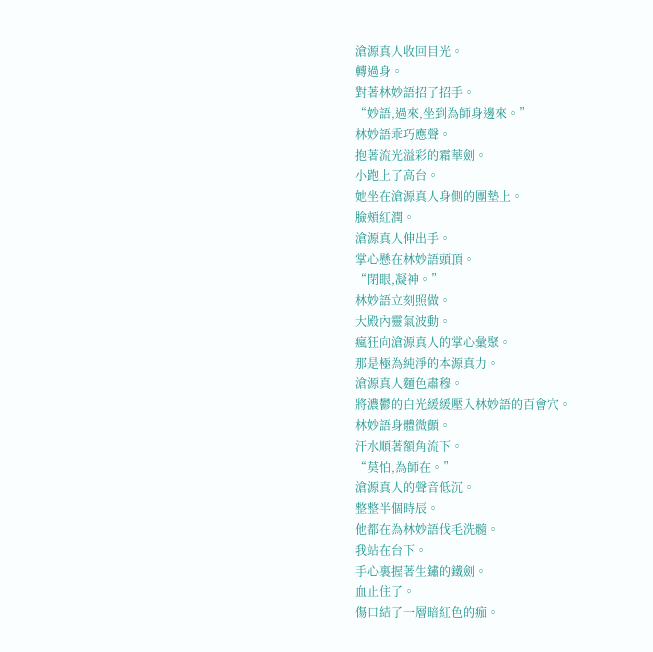滄源真人收回目光。
轉過身。
對著林妙語招了招手。
“妙語,過來,坐到為師身邊來。”
林妙語乖巧應聲。
抱著流光溢彩的霜華劍。
小跑上了高台。
她坐在滄源真人身側的團墊上。
臉頰紅潤。
滄源真人伸出手。
掌心懸在林妙語頭頂。
“閉眼,凝神。”
林妙語立刻照做。
大殿內靈氣波動。
瘋狂向滄源真人的掌心彙聚。
那是極為純淨的本源真力。
滄源真人麵色肅穆。
將濃鬱的白光緩緩壓入林妙語的百會穴。
林妙語身體微顫。
汗水順著額角流下。
“莫怕,為師在。”
滄源真人的聲音低沉。
整整半個時辰。
他都在為林妙語伐毛洗髓。
我站在台下。
手心裏握著生鏽的鐵劍。
血止住了。
傷口結了一層暗紅色的痂。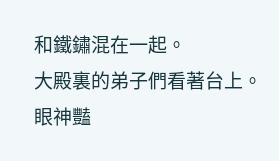和鐵鏽混在一起。
大殿裏的弟子們看著台上。
眼神豔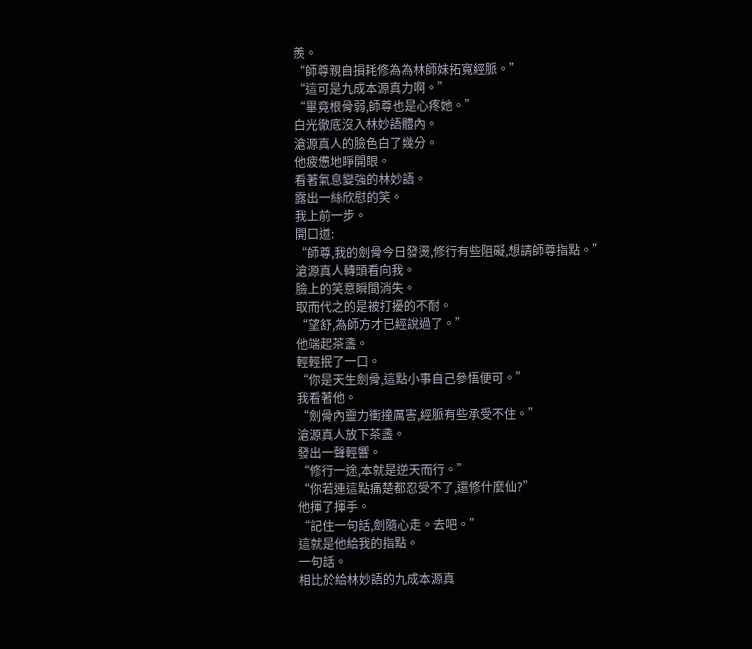羨。
“師尊親自損耗修為為林師妹拓寬經脈。”
“這可是九成本源真力啊。”
“畢竟根骨弱,師尊也是心疼她。”
白光徹底沒入林妙語體內。
滄源真人的臉色白了幾分。
他疲憊地睜開眼。
看著氣息變強的林妙語。
露出一絲欣慰的笑。
我上前一步。
開口道:
“師尊,我的劍骨今日發燙,修行有些阻礙,想請師尊指點。”
滄源真人轉頭看向我。
臉上的笑意瞬間消失。
取而代之的是被打擾的不耐。
“望舒,為師方才已經說過了。”
他端起茶盞。
輕輕抿了一口。
“你是天生劍骨,這點小事自己參悟便可。”
我看著他。
“劍骨內靈力衝撞厲害,經脈有些承受不住。”
滄源真人放下茶盞。
發出一聲輕響。
“修行一途,本就是逆天而行。”
“你若連這點痛楚都忍受不了,還修什麼仙?”
他揮了揮手。
“記住一句話,劍隨心走。去吧。”
這就是他給我的指點。
一句話。
相比於給林妙語的九成本源真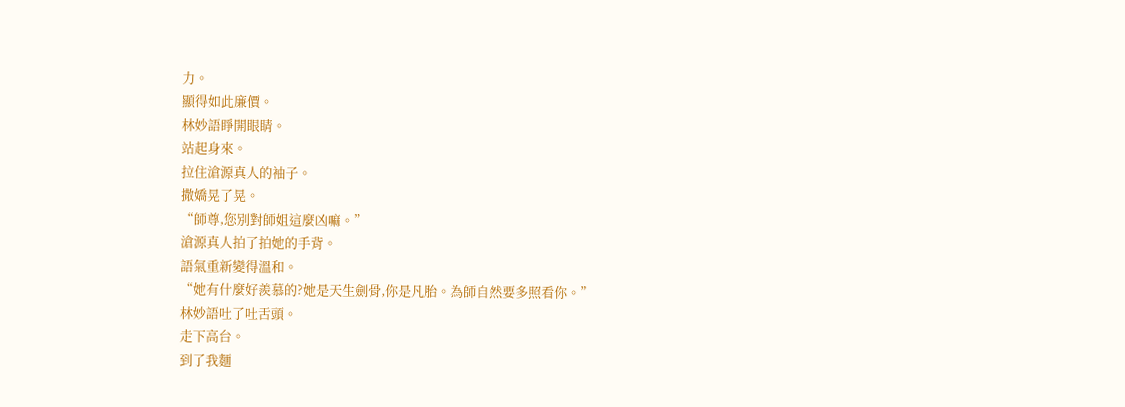力。
顯得如此廉價。
林妙語睜開眼睛。
站起身來。
拉住滄源真人的袖子。
撒嬌晃了晃。
“師尊,您別對師姐這麼凶嘛。”
滄源真人拍了拍她的手背。
語氣重新變得溫和。
“她有什麼好羨慕的?她是天生劍骨,你是凡胎。為師自然要多照看你。”
林妙語吐了吐舌頭。
走下高台。
到了我麵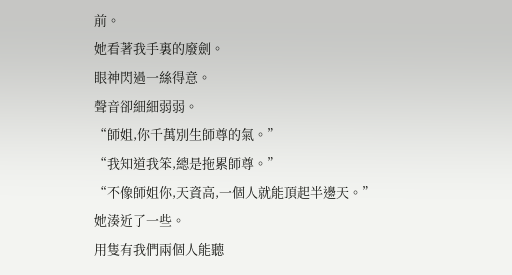前。
她看著我手裏的廢劍。
眼神閃過一絲得意。
聲音卻細細弱弱。
“師姐,你千萬別生師尊的氣。”
“我知道我笨,總是拖累師尊。”
“不像師姐你,天資高,一個人就能頂起半邊天。”
她湊近了一些。
用隻有我們兩個人能聽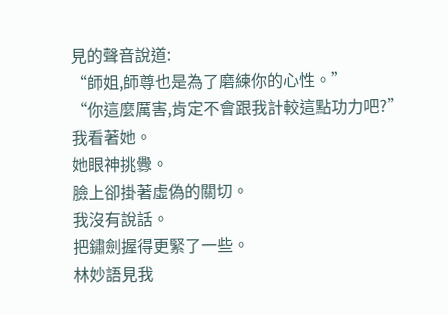見的聲音說道:
“師姐,師尊也是為了磨練你的心性。”
“你這麼厲害,肯定不會跟我計較這點功力吧?”
我看著她。
她眼神挑釁。
臉上卻掛著虛偽的關切。
我沒有說話。
把鏽劍握得更緊了一些。
林妙語見我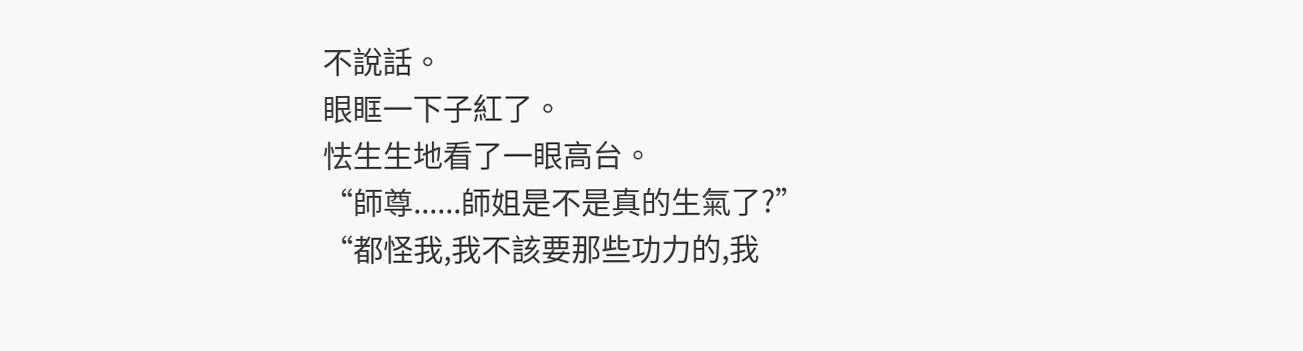不說話。
眼眶一下子紅了。
怯生生地看了一眼高台。
“師尊......師姐是不是真的生氣了?”
“都怪我,我不該要那些功力的,我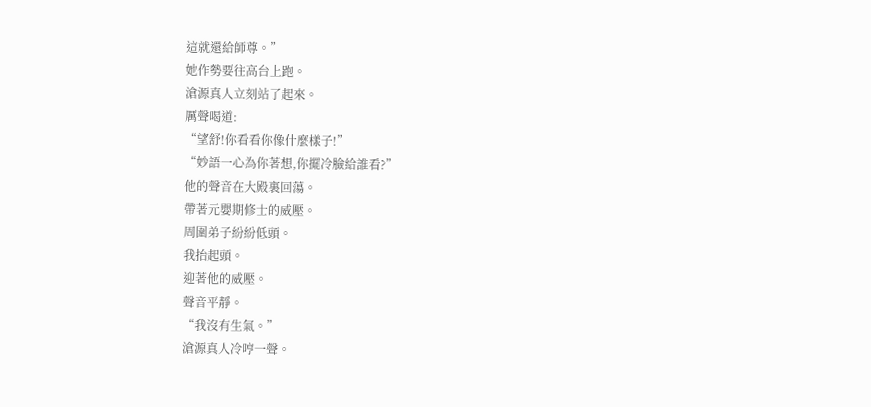這就還給師尊。”
她作勢要往高台上跑。
滄源真人立刻站了起來。
厲聲喝道:
“望舒!你看看你像什麼樣子!”
“妙語一心為你著想,你擺冷臉給誰看?”
他的聲音在大殿裏回蕩。
帶著元嬰期修士的威壓。
周圍弟子紛紛低頭。
我抬起頭。
迎著他的威壓。
聲音平靜。
“我沒有生氣。”
滄源真人冷哼一聲。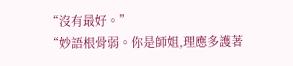“沒有最好。”
“妙語根骨弱。你是師姐,理應多護著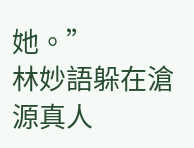她。”
林妙語躲在滄源真人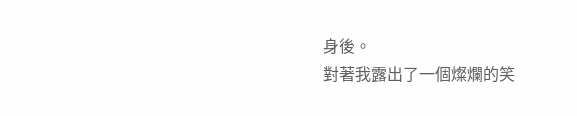身後。
對著我露出了一個燦爛的笑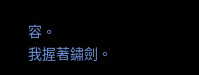容。
我握著鏽劍。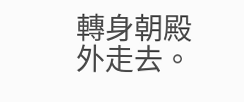轉身朝殿外走去。